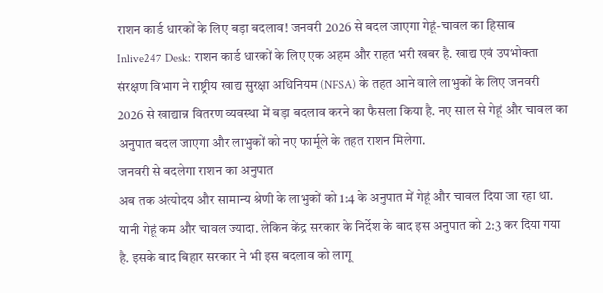राशन कार्ड धारकों के लिए बड़ा बदलाव! जनवरी 2026 से बदल जाएगा गेहूं-चावल का हिसाब
Inlive247 Desk: राशन कार्ड धारकों के लिए एक अहम और राहत भरी खबर है. खाद्य एवं उपभोक्ता संरक्षण विभाग ने राष्ट्रीय खाद्य सुरक्षा अधिनियम (NFSA) के तहत आने वाले लाभुकों के लिए जनवरी 2026 से खाद्यान्न वितरण व्यवस्था में बड़ा बदलाव करने का फैसला किया है. नए साल से गेहूं और चावल का अनुपात बदल जाएगा और लाभुकों को नए फार्मूले के तहत राशन मिलेगा.
जनवरी से बदलेगा राशन का अनुपात
अब तक अंत्योदय और सामान्य श्रेणी के लाभुकों को 1:4 के अनुपात में गेहूं और चावल दिया जा रहा था. यानी गेहूं कम और चावल ज्यादा. लेकिन केंद्र सरकार के निर्देश के बाद इस अनुपात को 2:3 कर दिया गया है. इसके बाद बिहार सरकार ने भी इस बदलाव को लागू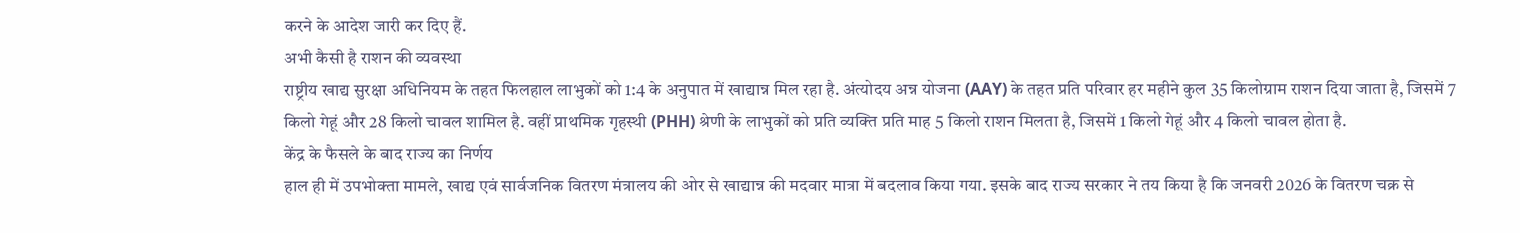करने के आदेश जारी कर दिए हैं.
अभी कैसी है राशन की व्यवस्था
राष्ट्रीय खाद्य सुरक्षा अधिनियम के तहत फिलहाल लाभुकों को 1:4 के अनुपात में खाद्यान्न मिल रहा है. अंत्योदय अन्न योजना (AAY) के तहत प्रति परिवार हर महीने कुल 35 किलोग्राम राशन दिया जाता है, जिसमें 7 किलो गेहूं और 28 किलो चावल शामिल है. वहीं प्राथमिक गृहस्थी (PHH) श्रेणी के लाभुकों को प्रति व्यक्ति प्रति माह 5 किलो राशन मिलता है, जिसमें 1 किलो गेहूं और 4 किलो चावल होता है.
केंद्र के फैसले के बाद राज्य का निर्णय
हाल ही में उपभोक्ता मामले, खाद्य एवं सार्वजनिक वितरण मंत्रालय की ओर से खाद्यान्न की मदवार मात्रा में बदलाव किया गया. इसके बाद राज्य सरकार ने तय किया है कि जनवरी 2026 के वितरण चक्र से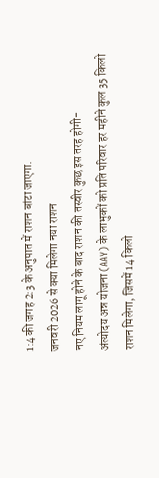1:4 की जगह 2:3 के अनुपात में राशन बांटा जाएगा.
जनवरी 2026 से क्या मिलेगा नया राशन
नए नियम लागू होने के बाद राशन की तस्वीर कुछ इस तरह होगी-
अंत्योदय अन्न योजना (AAY) के लाभुकों को प्रति परिवार हर महीने कुल 35 किलो राशन मिलेगा, जिसमें 14 किलो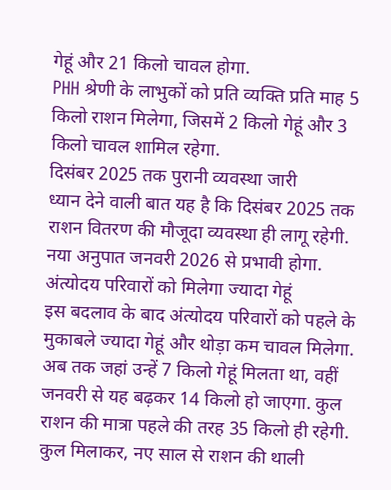गेहूं और 21 किलो चावल होगा.
PHH श्रेणी के लाभुकों को प्रति व्यक्ति प्रति माह 5 किलो राशन मिलेगा, जिसमें 2 किलो गेहूं और 3 किलो चावल शामिल रहेगा.
दिसंबर 2025 तक पुरानी व्यवस्था जारी
ध्यान देने वाली बात यह है कि दिसंबर 2025 तक राशन वितरण की मौजूदा व्यवस्था ही लागू रहेगी. नया अनुपात जनवरी 2026 से प्रभावी होगा.
अंत्योदय परिवारों को मिलेगा ज्यादा गेहूं
इस बदलाव के बाद अंत्योदय परिवारों को पहले के मुकाबले ज्यादा गेहूं और थोड़ा कम चावल मिलेगा. अब तक जहां उन्हें 7 किलो गेहूं मिलता था, वहीं जनवरी से यह बढ़कर 14 किलो हो जाएगा. कुल राशन की मात्रा पहले की तरह 35 किलो ही रहेगी. कुल मिलाकर, नए साल से राशन की थाली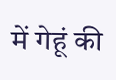में गेहूं की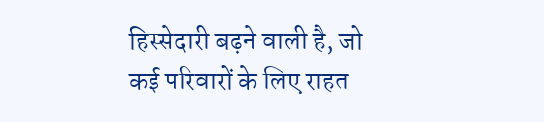हिस्सेदारी बढ़ने वाली है, जो कई परिवारों के लिए राहत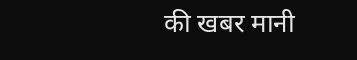की खबर मानी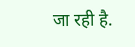जा रही है.